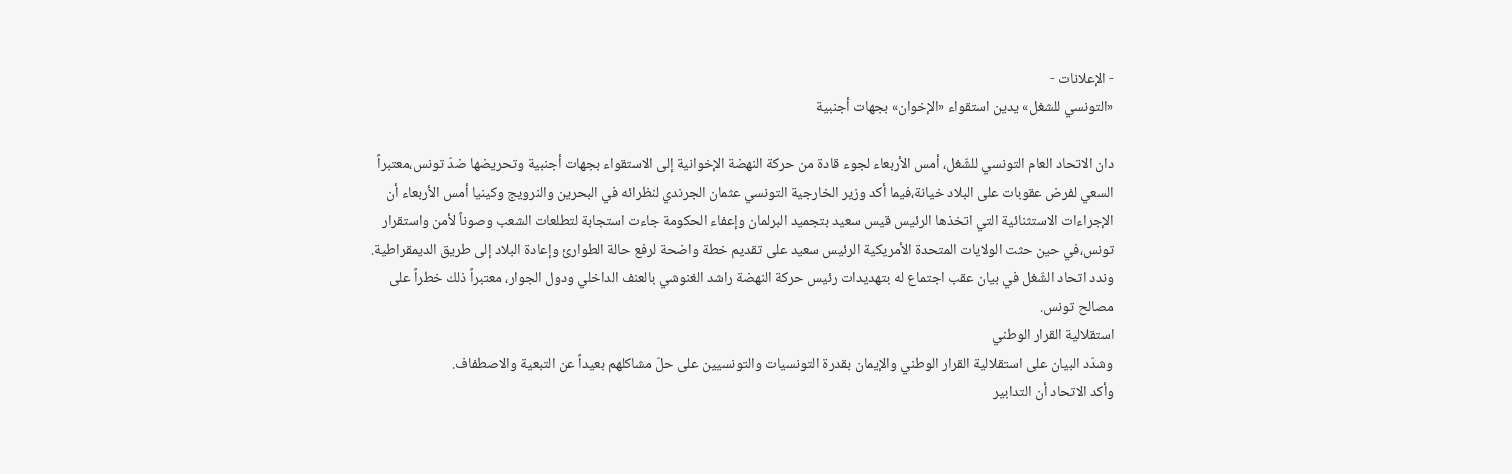- الإعلانات -
«التونسي للشغل» يدين استقواء «الإخوان» بجهات أجنبية

دان الاتحاد العام التونسي للشّغل، أمس الأربعاء لجوء قادة من حركة النهضة الإخوانية إلى الاستقواء بجهات أجنبية وتحريضها ضدّ تونس،معتبراً السعي لفرض عقوبات على البلاد خيانة،فيما أكد وزیر الخارجیة التونسي عثمان الجرندي لنظرائه في البحرین والنرویج وكینیا أمس الأربعاء أن الإجراءات الاستثنائیة التي اتخذها الرئیس قیس سعید بتجمید البرلمان وإعفاء الحكومة جاءت استجابة لتطلعات الشعب وصوناً لأمن واستقرار تونس،في حين حثت الولایات المتحدة الأمریكیة الرئیس سعید على تقدیم خطة واضحة لرفع حالة الطوارئ وإعادة البلاد إلى طریق الدیمقراطیة.
وندد اتحاد الشّغل في بيان عقب اجتماع له بتهديدات رئيس حركة النهضة راشد الغنوشي بالعنف الداخلي ودول الجوار، معتبراً ذلك خطراً على مصالح تونس.
استقلالية القرار الوطني
وشدّد البيان على استقلالية القرار الوطني والإيمان بقدرة التونسيات والتونسيين على حلّ مشاكلهم بعيداً عن التبعية والاصطفاف.
وأكد الاتحاد أن التدابير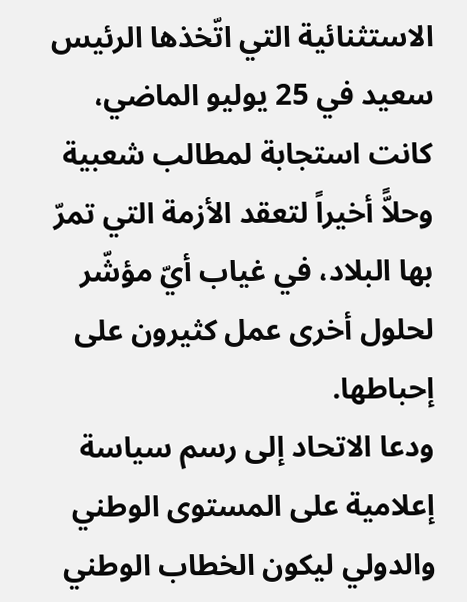الاستثنائية التي اتّخذها الرئيس سعيد في 25 يوليو الماضي، كانت استجابة لمطالب شعبية وحلاًّ أخيراً لتعقد الأزمة التي تمرّ بها البلاد، في غياب أيّ مؤشّر لحلول أخرى عمل كثيرون على إحباطها.
ودعا الاتحاد إلى رسم سياسة إعلامية على المستوى الوطني والدولي ليكون الخطاب الوطني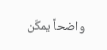واضحاً يمكّن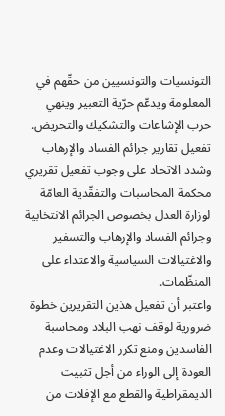التونسيات والتونسيين من حقّهم في المعلومة ويدعّم حرّية التعبير وينهي حرب الإشاعات والتشكيك والتحريض.
تفعيل تقارير جرائم الفساد والإرهاب
وشدد الاتحاد على وجوب تفعيل تقريري محكمة المحاسبات والتفقّدية العامّة لوزارة العدل بخصوص الجرائم الانتخابية وجرائم الفساد والإرهاب والتسفير والاغتيالات السياسية والاعتداء على المنظّمات.
واعتبر أن تفعيل هذين التقريرين خطوة ضرورية لوقف نهب البلاد ومحاسبة الفاسدين ومنع تكرر الاغتيالات وعدم العودة إلى الوراء من أجل تثبيت الديمقراطية والقطع مع الإفلات من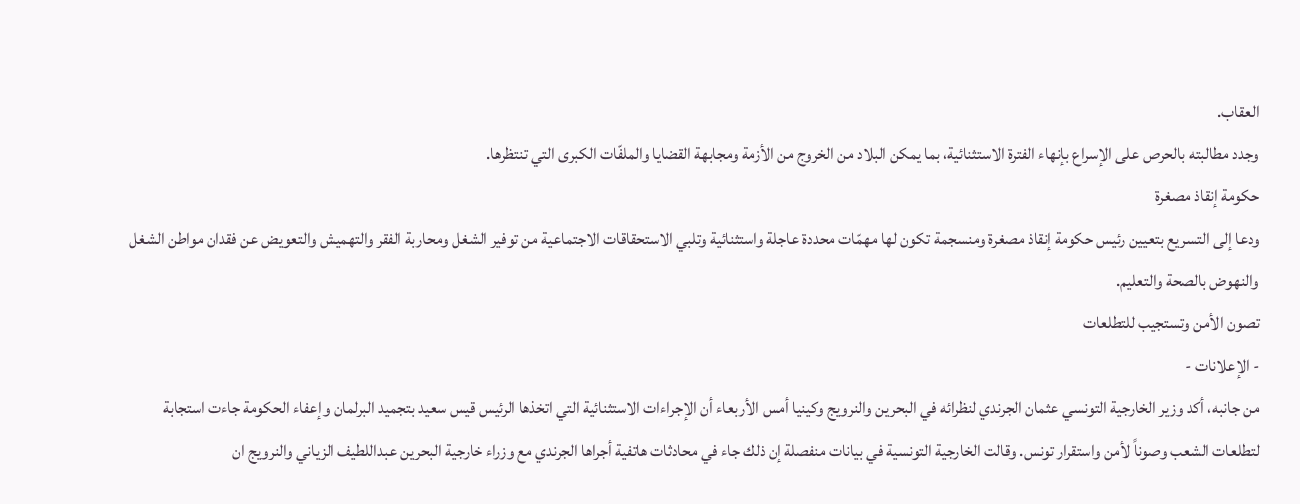العقاب.
وجدد مطالبته بالحرص على الإسراع بإنهاء الفترة الاستثنائية، بما يمكن البلاد من الخروج من الأزمة ومجابهة القضايا والملفّات الكبرى التي تنتظرها.
حكومة إنقاذ مصغرة
ودعا إلى التسريع بتعيين رئيس حكومة إنقاذ مصغرة ومنسجمة تكون لها مهمّات محددة عاجلة واستثنائية وتلبي الاستحقاقات الاجتماعية من توفير الشغل ومحاربة الفقر والتهميش والتعويض عن فقدان مواطن الشغل والنهوض بالصحة والتعليم.
تصون الأمن وتستجيب للتطلعات
- الإعلانات -
من جانبه، أكد وزیر الخارجیة التونسي عثمان الجرندي لنظرائه في البحرین والنرویج وكینیا أمس الأربعاء أن الإجراءات الاستثنائیة التي اتخذها الرئیس قیس سعید بتجمید البرلمان وإعفاء الحكومة جاءت استجابة لتطلعات الشعب وصوناً لأمن واستقرار تونس. وقالت الخارجیة التونسیة في بیانات منفصلة إن ذلك جاء في محادثات هاتفیة أجراها الجرندي مع وزراء خارجیة البحرین عبداللطیف الزیاني والنرویج ان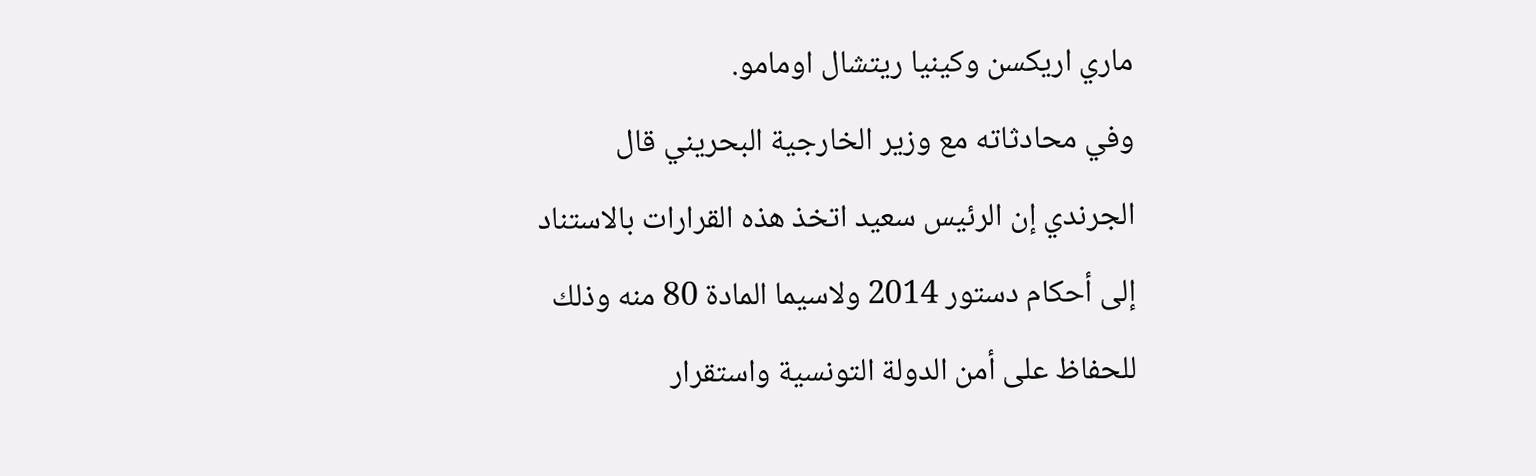ماري اریكسن وكینیا ریتشال اومامو.
وفي محادثاته مع وزیر الخارجیة البحریني قال الجرندي إن الرئیس سعید اتخذ هذه القرارات بالاستناد إلى أحكام دستور 2014 ولاسیما المادة 80 منه وذلك للحفاظ على أمن الدولة التونسیة واستقرار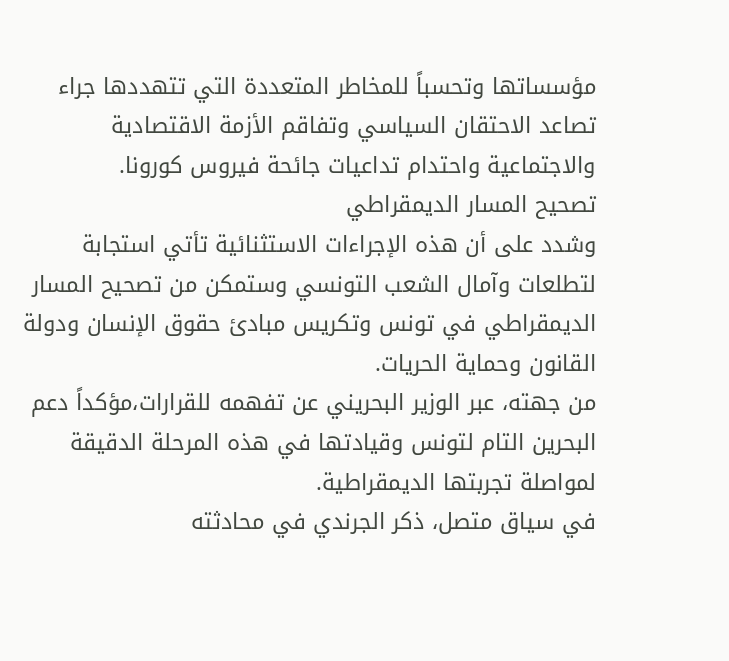مؤسساتها وتحسباً للمخاطر المتعددة التي تتهددها جراء تصاعد الاحتقان السیاسي وتفاقم الأزمة الاقتصادیة والاجتماعیة واحتدام تداعیات جائحة فیروس كورونا.
تصحیح المسار الدیمقراطي
وشدد على أن هذه الإجراءات الاستثنائیة تأتي استجابة لتطلعات وآمال الشعب التونسي وستمكن من تصحیح المسار الدیمقراطي في تونس وتكریس مبادئ حقوق الإنسان ودولة القانون وحمایة الحریات.
من جهته، عبر الوزیر البحریني عن تفهمه للقرارات،مؤكداً دعم البحرین التام لتونس وقیادتها في هذه المرحلة الدقیقة لمواصلة تجربتها الدیمقراطیة.
في سیاق متصل، ذكر الجرندي في محادثته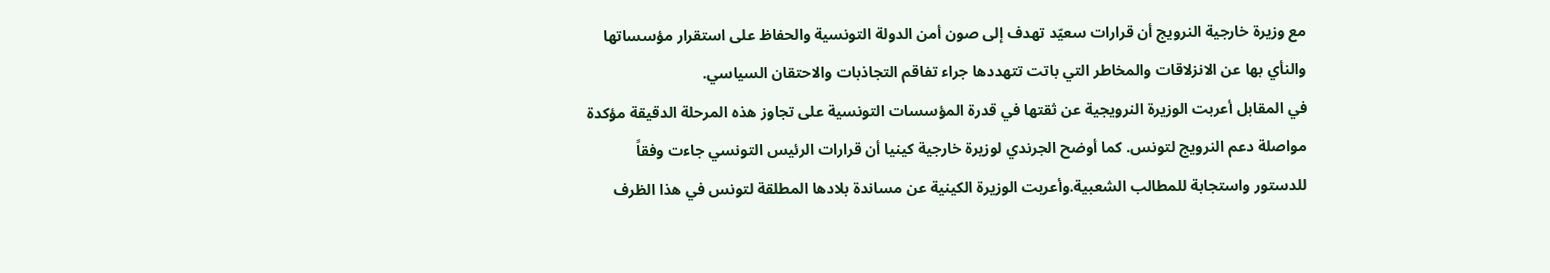مع وزیرة خارجیة النرویج أن قرارات سعیّد تهدف إلى صون أمن الدولة التونسیة والحفاظ على استقرار مؤسساتها والنأي بها عن الانزلاقات والمخاطر التي باتت تتهددها جراء تفاقم التجاذبات والاحتقان السیاسي.
في المقابل أعربت الوزیرة النرویجیة عن ثقتها في قدرة المؤسسات التونسیة على تجاوز هذه المرحلة الدقیقة مؤكدة مواصلة دعم النرویج لتونس. كما أوضح الجرندي لوزیرة خارجیة كینیا أن قرارات الرئیس التونسي جاءت وفقاً للدستور واستجابة للمطالب الشعبیة.وأعربت الوزیرة الكینیة عن مساندة بلادها المطلقة لتونس في هذا الظرف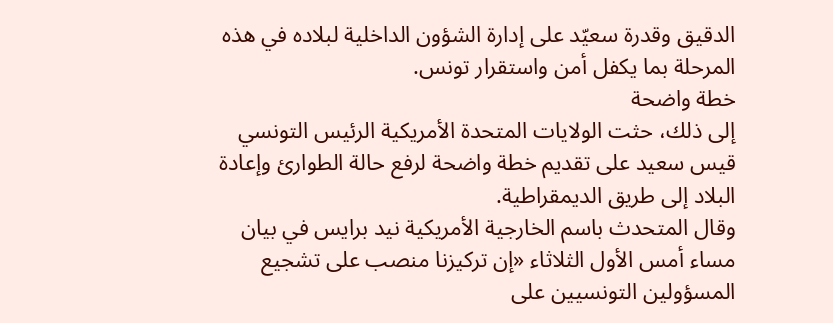الدقیق وقدرة سعیّد على إدارة الشؤون الداخلیة لبلاده في هذه المرحلة بما یكفل أمن واستقرار تونس.
خطة واضحة
إلى ذلك، حثت الولایات المتحدة الأمریكیة الرئیس التونسي قیس سعید على تقدیم خطة واضحة لرفع حالة الطوارئ وإعادة البلاد إلى طریق الدیمقراطیة.
وقال المتحدث باسم الخارجیة الأمریكیة نید برایس في بیان مساء أمس الأول الثلاثاء «إن تركیزنا منصب على تشجیع المسؤولین التونسیین على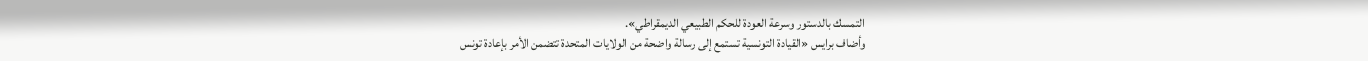التمسك بالدستور وسرعة العودة للحكم الطبیعي الدیمقراطي».
وأضاف برایس «القیادة التونسیة تستمع إلى رسالة واضحة من الولایات المتحدة تتضمن الأمر بإعادة تونس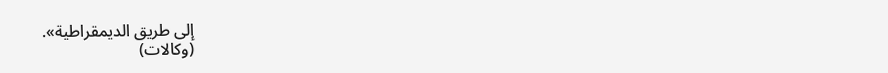إلى طریق الدیمقراطیة».
(وكالات)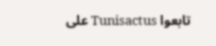تابعوا Tunisactus على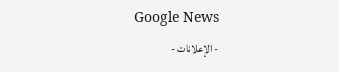Google News
- الإعلانات -